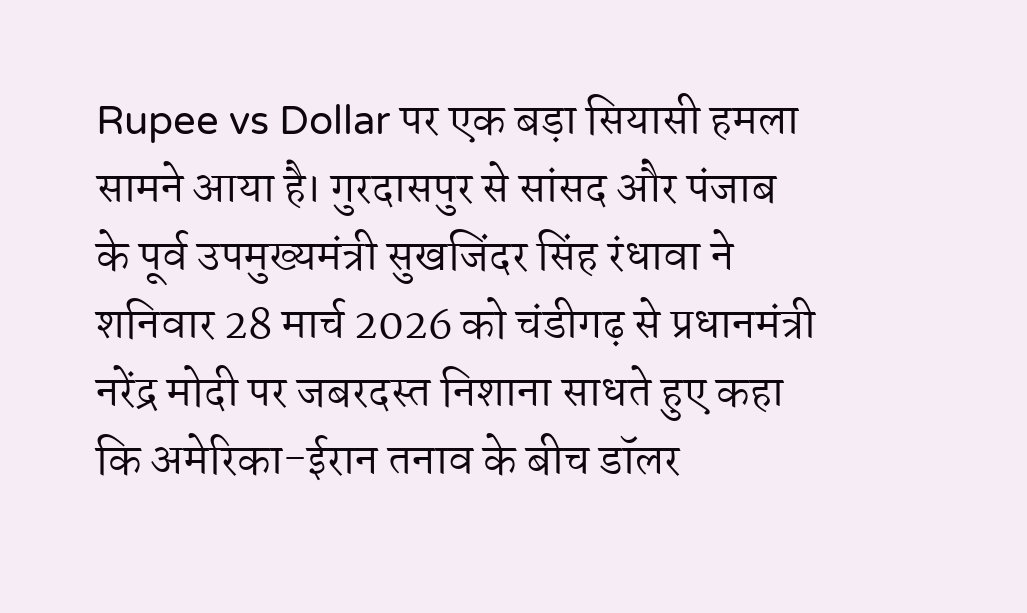Rupee vs Dollar पर एक बड़ा सियासी हमला सामने आया है। गुरदासपुर से सांसद और पंजाब के पूर्व उपमुख्यमंत्री सुखजिंदर सिंह रंधावा ने शनिवार 28 मार्च 2026 को चंडीगढ़ से प्रधानमंत्री नरेंद्र मोदी पर जबरदस्त निशाना साधते हुए कहा कि अमेरिका-ईरान तनाव के बीच डॉलर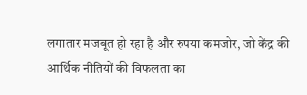लगातार मजबूत हो रहा है और रुपया कमजोर, जो केंद्र की आर्थिक नीतियों की विफलता का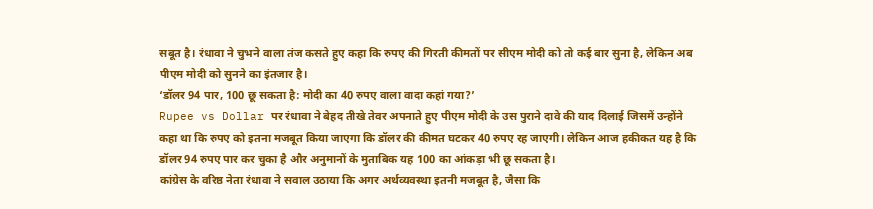सबूत है। रंधावा ने चुभने वाला तंज कसते हुए कहा कि रुपए की गिरती कीमतों पर सीएम मोदी को तो कई बार सुना है, लेकिन अब पीएम मोदी को सुनने का इंतजार है।
‘डॉलर 94 पार, 100 छू सकता है: मोदी का 40 रुपए वाला वादा कहां गया?’
Rupee vs Dollar पर रंधावा ने बेहद तीखे तेवर अपनाते हुए पीएम मोदी के उस पुराने दावे की याद दिलाई जिसमें उन्होंने कहा था कि रुपए को इतना मजबूत किया जाएगा कि डॉलर की कीमत घटकर 40 रुपए रह जाएगी। लेकिन आज हकीकत यह है कि डॉलर 94 रुपए पार कर चुका है और अनुमानों के मुताबिक यह 100 का आंकड़ा भी छू सकता है।
कांग्रेस के वरिष्ठ नेता रंधावा ने सवाल उठाया कि अगर अर्थव्यवस्था इतनी मजबूत है, जैसा कि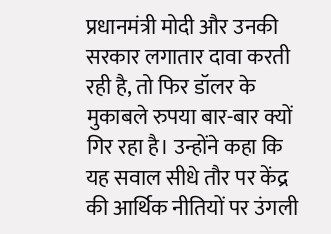प्रधानमंत्री मोदी और उनकी सरकार लगातार दावा करती रही है, तो फिर डॉलर के मुकाबले रुपया बार-बार क्यों गिर रहा है। उन्होंने कहा कि यह सवाल सीधे तौर पर केंद्र की आर्थिक नीतियों पर उंगली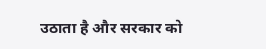उठाता है और सरकार को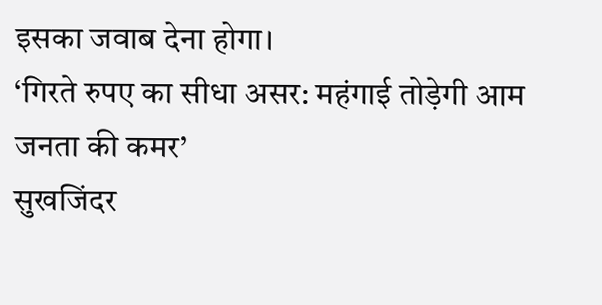इसका जवाब देना होगा।
‘गिरते रुपए का सीधा असर: महंगाई तोड़ेगी आम जनता की कमर’
सुखजिंदर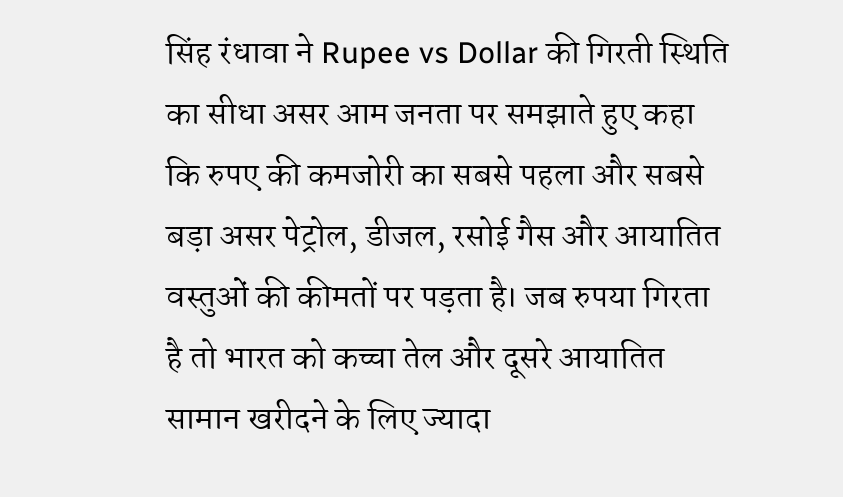सिंह रंधावा ने Rupee vs Dollar की गिरती स्थिति का सीधा असर आम जनता पर समझाते हुए कहा कि रुपए की कमजोरी का सबसे पहला और सबसे बड़ा असर पेट्रोल, डीजल, रसोई गैस और आयातित वस्तुओं की कीमतों पर पड़ता है। जब रुपया गिरता है तो भारत को कच्चा तेल और दूसरे आयातित सामान खरीदने के लिए ज्यादा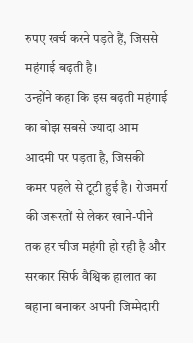रुपए खर्च करने पड़ते हैं, जिससे महंगाई बढ़ती है।
उन्होंने कहा कि इस बढ़ती महंगाई का बोझ सबसे ज्यादा आम आदमी पर पड़ता है, जिसकी कमर पहले से टूटी हुई है। रोजमर्रा की जरूरतों से लेकर खाने-पीने तक हर चीज महंगी हो रही है और सरकार सिर्फ वैश्विक हालात का बहाना बनाकर अपनी जिम्मेदारी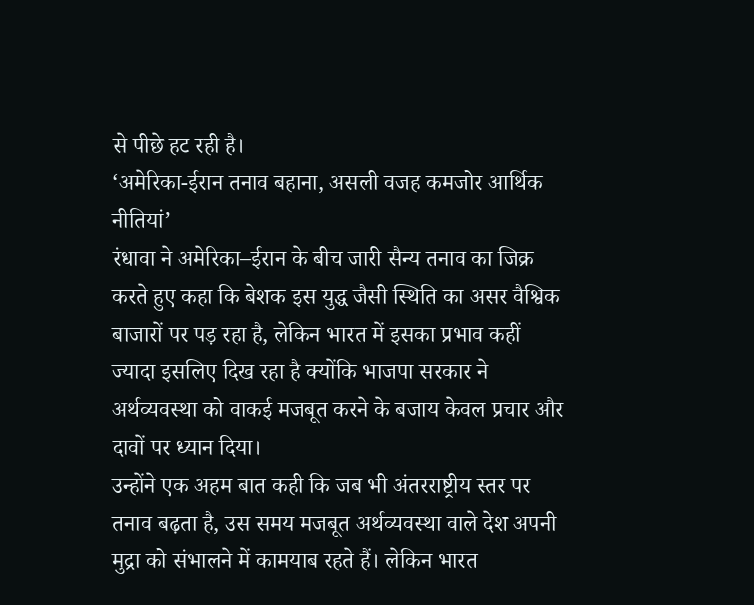से पीछे हट रही है।
‘अमेरिका-ईरान तनाव बहाना, असली वजह कमजोर आर्थिक नीतियां’
रंधावा ने अमेरिका–ईरान के बीच जारी सैन्य तनाव का जिक्र करते हुए कहा कि बेशक इस युद्ध जैसी स्थिति का असर वैश्विक बाजारों पर पड़ रहा है, लेकिन भारत में इसका प्रभाव कहीं ज्यादा इसलिए दिख रहा है क्योंकि भाजपा सरकार ने अर्थव्यवस्था को वाकई मजबूत करने के बजाय केवल प्रचार और दावों पर ध्यान दिया।
उन्होंने एक अहम बात कही कि जब भी अंतरराष्ट्रीय स्तर पर तनाव बढ़ता है, उस समय मजबूत अर्थव्यवस्था वाले देश अपनी मुद्रा को संभालने में कामयाब रहते हैं। लेकिन भारत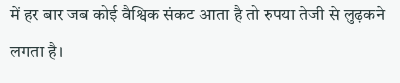में हर बार जब कोई वैश्विक संकट आता है तो रुपया तेजी से लुढ़कने लगता है।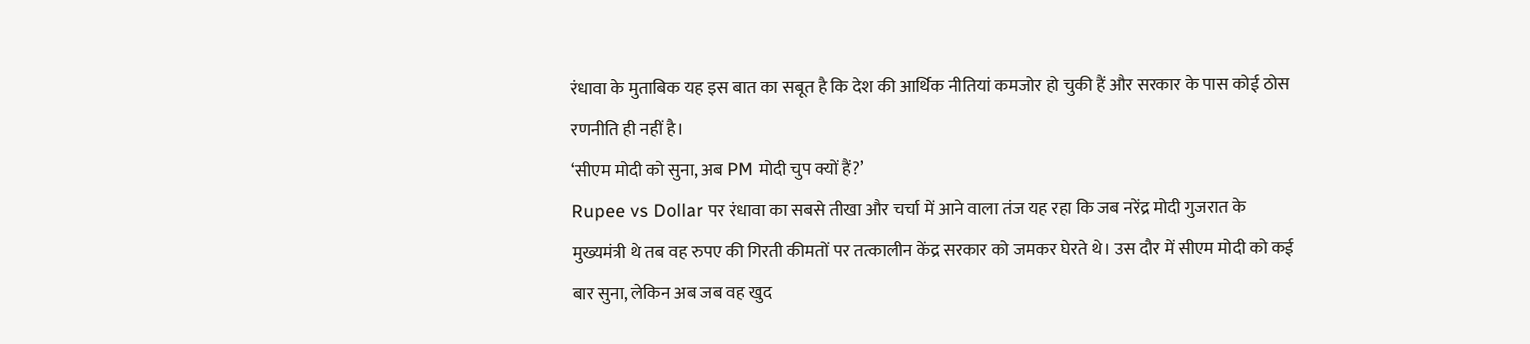रंधावा के मुताबिक यह इस बात का सबूत है कि देश की आर्थिक नीतियां कमजोर हो चुकी हैं और सरकार के पास कोई ठोस रणनीति ही नहीं है।
‘सीएम मोदी को सुना, अब PM मोदी चुप क्यों हैं?’
Rupee vs Dollar पर रंधावा का सबसे तीखा और चर्चा में आने वाला तंज यह रहा कि जब नरेंद्र मोदी गुजरात के मुख्यमंत्री थे तब वह रुपए की गिरती कीमतों पर तत्कालीन केंद्र सरकार को जमकर घेरते थे। उस दौर में सीएम मोदी को कई बार सुना, लेकिन अब जब वह खुद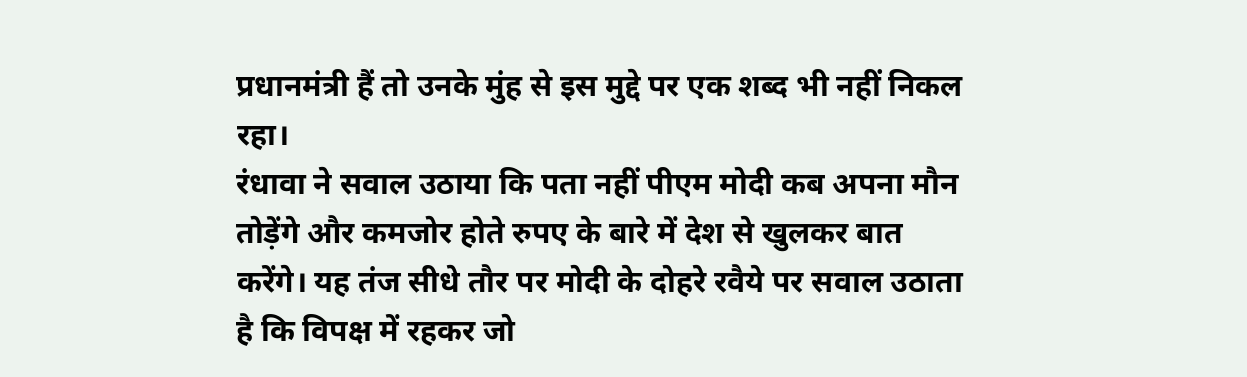प्रधानमंत्री हैं तो उनके मुंह से इस मुद्दे पर एक शब्द भी नहीं निकल रहा।
रंधावा ने सवाल उठाया कि पता नहीं पीएम मोदी कब अपना मौन तोड़ेंगे और कमजोर होते रुपए के बारे में देश से खुलकर बात करेंगे। यह तंज सीधे तौर पर मोदी के दोहरे रवैये पर सवाल उठाता है कि विपक्ष में रहकर जो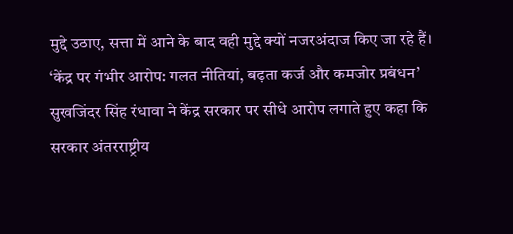मुद्दे उठाए, सत्ता में आने के बाद वही मुद्दे क्यों नजरअंदाज किए जा रहे हैं।
‘केंद्र पर गंभीर आरोप: गलत नीतियां, बढ़ता कर्ज और कमजोर प्रबंधन’
सुखजिंदर सिंह रंधावा ने केंद्र सरकार पर सीधे आरोप लगाते हुए कहा कि सरकार अंतरराष्ट्रीय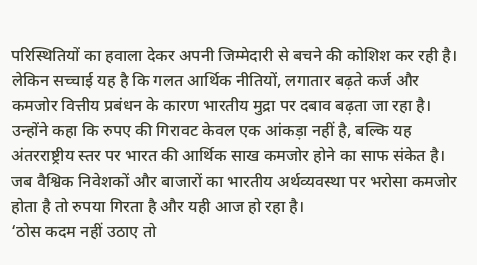परिस्थितियों का हवाला देकर अपनी जिम्मेदारी से बचने की कोशिश कर रही है। लेकिन सच्चाई यह है कि गलत आर्थिक नीतियों, लगातार बढ़ते कर्ज और कमजोर वित्तीय प्रबंधन के कारण भारतीय मुद्रा पर दबाव बढ़ता जा रहा है।
उन्होंने कहा कि रुपए की गिरावट केवल एक आंकड़ा नहीं है, बल्कि यह अंतरराष्ट्रीय स्तर पर भारत की आर्थिक साख कमजोर होने का साफ संकेत है। जब वैश्विक निवेशकों और बाजारों का भारतीय अर्थव्यवस्था पर भरोसा कमजोर होता है तो रुपया गिरता है और यही आज हो रहा है।
‘ठोस कदम नहीं उठाए तो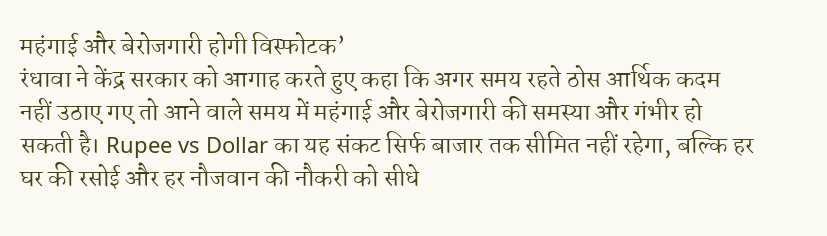महंगाई और बेरोजगारी होगी विस्फोटक’
रंधावा ने केंद्र सरकार को आगाह करते हुए कहा कि अगर समय रहते ठोस आर्थिक कदम नहीं उठाए गए तो आने वाले समय में महंगाई और बेरोजगारी की समस्या और गंभीर हो सकती है। Rupee vs Dollar का यह संकट सिर्फ बाजार तक सीमित नहीं रहेगा, बल्कि हर घर की रसोई और हर नौजवान की नौकरी को सीधे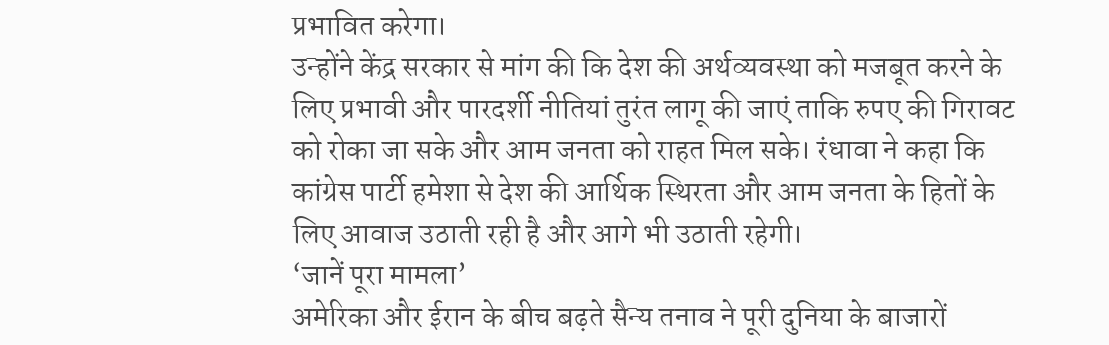प्रभावित करेगा।
उन्होंने केंद्र सरकार से मांग की कि देश की अर्थव्यवस्था को मजबूत करने के लिए प्रभावी और पारदर्शी नीतियां तुरंत लागू की जाएं ताकि रुपए की गिरावट को रोका जा सके और आम जनता को राहत मिल सके। रंधावा ने कहा कि कांग्रेस पार्टी हमेशा से देश की आर्थिक स्थिरता और आम जनता के हितों के लिए आवाज उठाती रही है और आगे भी उठाती रहेगी।
‘जानें पूरा मामला’
अमेरिका और ईरान के बीच बढ़ते सैन्य तनाव ने पूरी दुनिया के बाजारों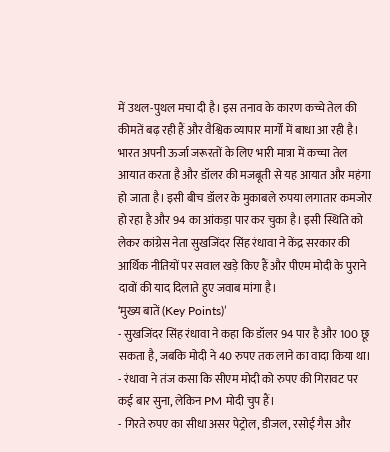में उथल-पुथल मचा दी है। इस तनाव के कारण कच्चे तेल की कीमतें बढ़ रही हैं और वैश्विक व्यापार मार्गों में बाधा आ रही है। भारत अपनी ऊर्जा जरूरतों के लिए भारी मात्रा में कच्चा तेल आयात करता है और डॉलर की मजबूती से यह आयात और महंगा हो जाता है। इसी बीच डॉलर के मुकाबले रुपया लगातार कमजोर हो रहा है और 94 का आंकड़ा पार कर चुका है। इसी स्थिति को लेकर कांग्रेस नेता सुखजिंदर सिंह रंधावा ने केंद्र सरकार की आर्थिक नीतियों पर सवाल खड़े किए हैं और पीएम मोदी के पुराने दावों की याद दिलाते हुए जवाब मांगा है।
‘मुख्य बातें (Key Points)’
- सुखजिंदर सिंह रंधावा ने कहा कि डॉलर 94 पार है और 100 छू सकता है, जबकि मोदी ने 40 रुपए तक लाने का वादा किया था।
- रंधावा ने तंज कसा कि सीएम मोदी को रुपए की गिरावट पर कई बार सुना, लेकिन PM मोदी चुप हैं।
- गिरते रुपए का सीधा असर पेट्रोल, डीजल, रसोई गैस और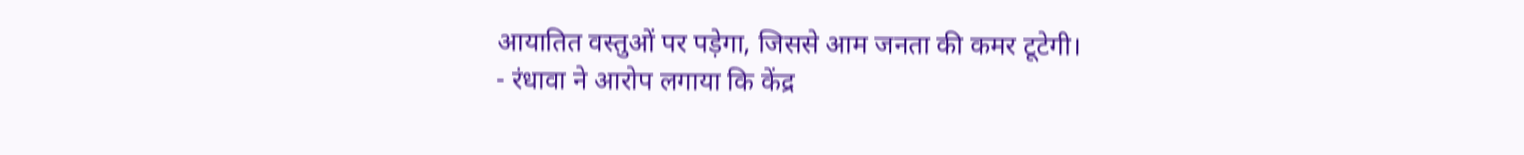आयातित वस्तुओं पर पड़ेगा, जिससे आम जनता की कमर टूटेगी।
- रंधावा ने आरोप लगाया कि केंद्र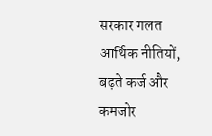सरकार गलत आर्थिक नीतियों, बढ़ते कर्ज और कमजोर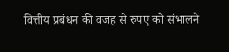वित्तीय प्रबंधन की वजह से रुपए को संभालने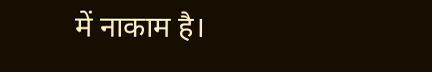में नाकाम है।